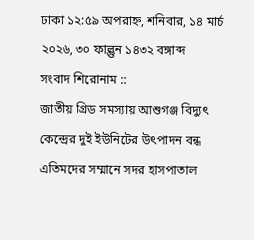ঢাকা ১২:৫৯ অপরাহ্ন, শনিবার, ১৪ মার্চ ২০২৬, ৩০ ফাল্গুন ১৪৩২ বঙ্গাব্দ
সংবাদ শিরোনাম ::
জাতীয় গ্রিড সমস্যায় আশুগঞ্জ বিদ্যুৎ কেন্দ্রের দুই ইউনিটের উৎপাদন বন্ধ এতিমদের সম্মানে সদর হাসপাতাল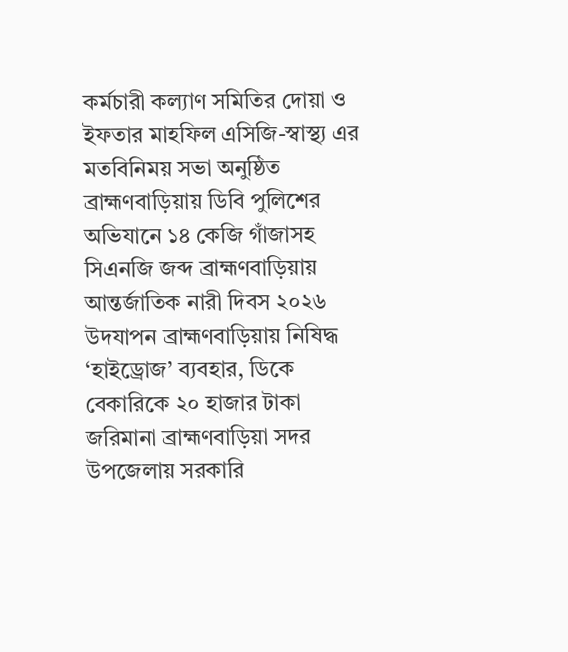কর্মচারী কল্যাণ সমিতির দোয়া ও ইফতার মাহফিল এসিজি-স্বাস্থ্য এর মতবিনিময় সভা অনুষ্ঠিত ব্রাহ্মণবাড়িয়ায় ডিবি পুলিশের অভিযানে ১৪ কেজি গাঁজাসহ সিএনজি জব্দ ব্রাহ্মণবাড়িয়ায় আন্তর্জাতিক নারী দিবস ২০২৬ উদযাপন ব্রাহ্মণবাড়িয়ায় নিষিদ্ধ ‘হাইড্রোজ’ ব্যবহার, ডিকে বেকারিকে ২০ হাজার টাকা জরিমানা ব্রাহ্মণবাড়িয়া সদর উপজেলায় সরকারি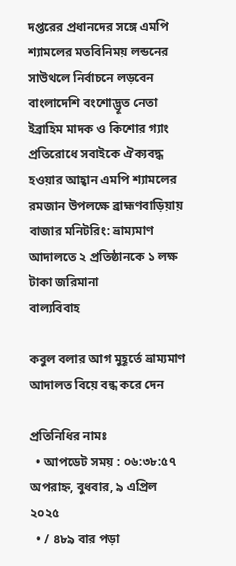দপ্তরের প্রধানদের সঙ্গে এমপি শ্যামলের মতবিনিময় লন্ডনের সাউথলে নির্বাচনে লড়বেন বাংলাদেশি বংশোদ্ভূত নেতা ইব্রাহিম মাদক ও কিশোর গ্যাং প্রতিরোধে সবাইকে ঐক্যবদ্ধ হওয়ার আহ্বান এমপি শ্যামলের রমজান উপলক্ষে ব্রাহ্মণবাড়িয়ায় বাজার মনিটরিং: ভ্রাম্যমাণ আদালতে ২ প্রতিষ্ঠানকে ১ লক্ষ টাকা জরিমানা
বাল্যবিবাহ

কবুল বলার আগ মুহূর্তে ভ্রাম্যমাণ আদালত বিয়ে বন্ধ করে দেন

প্রতিনিধির নামঃ
  • আপডেট সময় : ০৬:৩৮:৫৭ অপরাহ্ন, বুধবার, ৯ এপ্রিল ২০২৫
  • / ৪৮৯ বার পড়া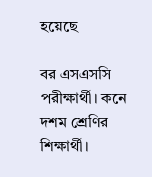হয়েছে

বর এসএসসি পরীক্ষার্থী। কনে দশম শ্রেণির শিক্ষার্থী।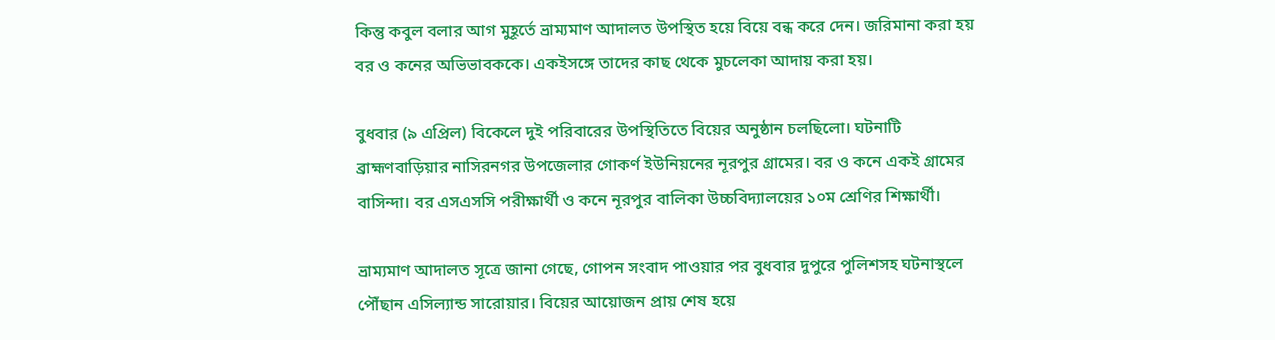কিন্তু কবুল বলার আগ মুহূর্তে ভ্রাম্যমাণ আদালত উপস্থিত হয়ে বিয়ে বন্ধ করে দেন। জরিমানা করা হয় বর ও কনের অভিভাবককে। একইসঙ্গে তাদের কাছ থেকে মুচলেকা আদায় করা হয়।

বুধবার (৯ এপ্রিল) বিকেলে দুই পরিবারের উপস্থিতিতে বিয়ের অনুষ্ঠান চলছিলো। ঘটনাটি ব্রাহ্মণবাড়িয়ার নাসিরনগর উপজেলার গোকর্ণ ইউনিয়নের নূরপুর গ্রামের। বর ও কনে একই গ্রামের বাসিন্দা। বর এসএসসি পরীক্ষার্থী ও কনে নূরপুর বালিকা উচ্চবিদ্যালয়ের ১০ম শ্রেণির শিক্ষার্থী।

ভ্রাম্যমাণ আদালত সূত্রে জানা গেছে, গোপন সংবাদ পাওয়ার পর বুধবার দুপুরে পুলিশসহ ঘটনাস্থলে পৌঁছান এসিল্যান্ড সারোয়ার। বিয়ের আয়োজন প্রায় শেষ হয়ে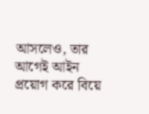আসলেও, তার আগেই আইন প্রয়োগ করে বিয়ে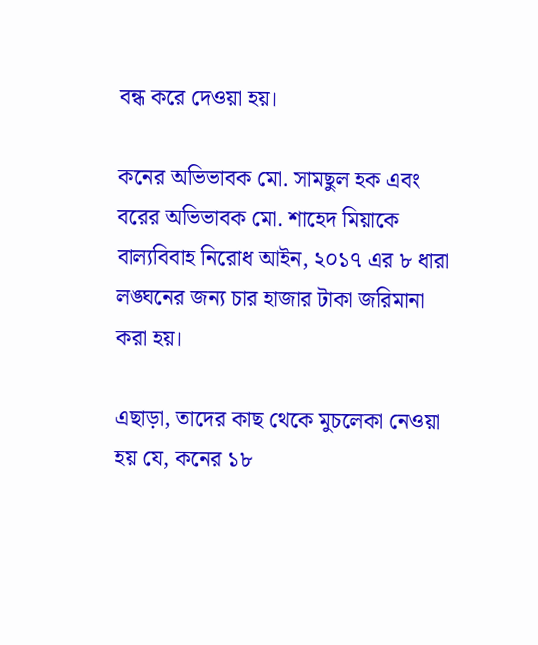বন্ধ করে দেওয়া হয়।

কনের অভিভাবক মো. সামছুল হক এবং বরের অভিভাবক মো. শাহেদ মিয়াকে বাল্যবিবাহ নিরোধ আইন, ২০১৭ এর ৮ ধারা লঙ্ঘনের জন্য চার হাজার টাকা জরিমানা করা হয়।

এছাড়া, তাদের কাছ থেকে মুচলেকা নেওয়া হয় যে, কনের ১৮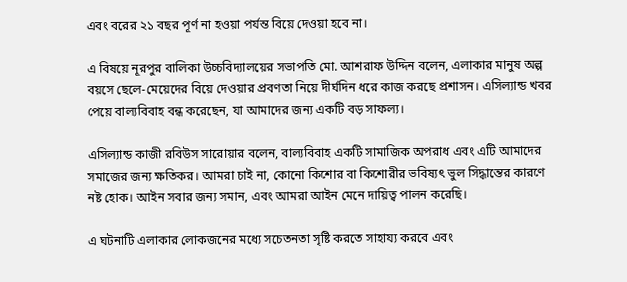এবং বরের ২১ বছর পূর্ণ না হওয়া পর্যন্ত বিয়ে দেওয়া হবে না।

এ বিষয়ে নূরপুর বালিকা উচ্চবিদ্যালয়ের সভাপতি মো. আশরাফ উদ্দিন বলেন, এলাকার মানুষ অল্প বয়সে ছেলে-মেয়েদের বিয়ে দেওয়ার প্রবণতা নিয়ে দীর্ঘদিন ধরে কাজ করছে প্রশাসন। এসিল্যান্ড খবর পেয়ে বাল্যবিবাহ বন্ধ করেছেন, যা আমাদের জন্য একটি বড় সাফল্য।

এসিল্যান্ড কাজী রবিউস সারোয়ার বলেন, বাল্যবিবাহ একটি সামাজিক অপরাধ এবং এটি আমাদের সমাজের জন্য ক্ষতিকর। আমরা চাই না, কোনো কিশোর বা কিশোরীর ভবিষ্যৎ ভুল সিদ্ধান্তের কারণে নষ্ট হোক। আইন সবার জন্য সমান, এবং আমরা আইন মেনে দায়িত্ব পালন করেছি।

এ ঘটনাটি এলাকার লোকজনের মধ্যে সচেতনতা সৃষ্টি করতে সাহায্য করবে এবং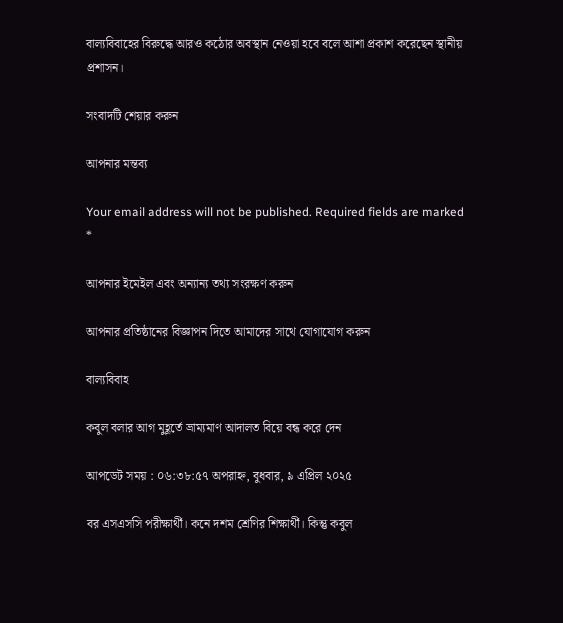বাল্যবিবাহের বিরুদ্ধে আরও কঠোর অবস্থান নেওয়া হবে বলে আশা প্রকাশ করেছেন স্থানীয় প্রশাসন।

সংবাদটি শেয়ার করুন

আপনার মন্তব্য

Your email address will not be published. Required fields are marked *

আপনার ইমেইল এবং অন্যান্য তথ্য সংরক্ষণ করুন

আপনার প্রতিষ্ঠানের বিজ্ঞাপন দিতে আমাদের সাথে যোগাযোগ করুন

বাল্যবিবাহ

কবুল বলার আগ মুহূর্তে ভ্রাম্যমাণ আদালত বিয়ে বন্ধ করে দেন

আপডেট সময় : ০৬:৩৮:৫৭ অপরাহ্ন, বুধবার, ৯ এপ্রিল ২০২৫

বর এসএসসি পরীক্ষার্থী। কনে দশম শ্রেণির শিক্ষার্থী। কিন্তু কবুল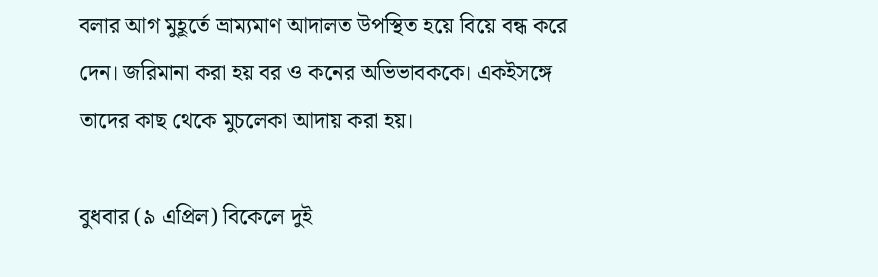বলার আগ মুহূর্তে ভ্রাম্যমাণ আদালত উপস্থিত হয়ে বিয়ে বন্ধ করে দেন। জরিমানা করা হয় বর ও কনের অভিভাবককে। একইসঙ্গে তাদের কাছ থেকে মুচলেকা আদায় করা হয়।

বুধবার (৯ এপ্রিল) বিকেলে দুই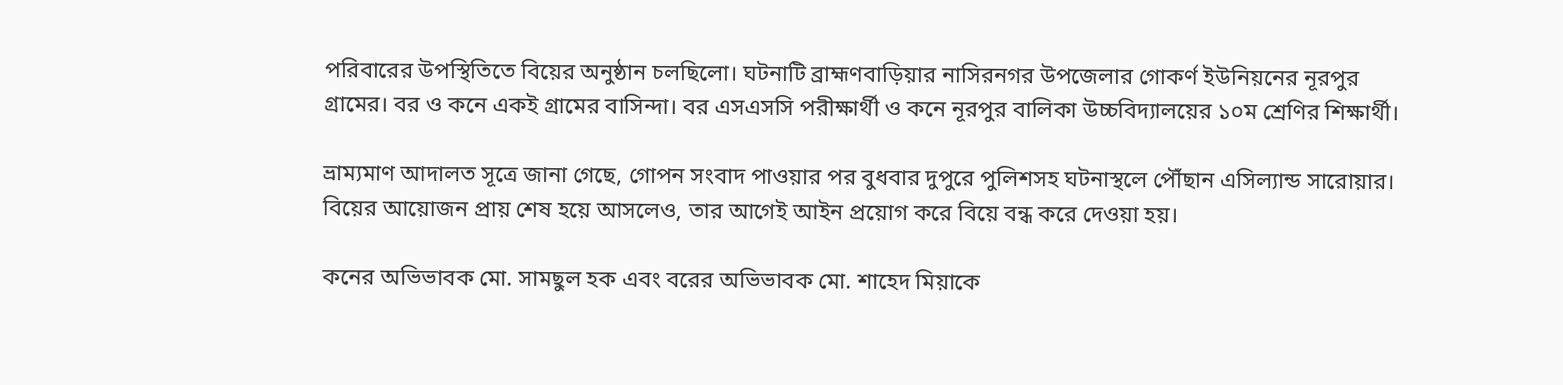পরিবারের উপস্থিতিতে বিয়ের অনুষ্ঠান চলছিলো। ঘটনাটি ব্রাহ্মণবাড়িয়ার নাসিরনগর উপজেলার গোকর্ণ ইউনিয়নের নূরপুর গ্রামের। বর ও কনে একই গ্রামের বাসিন্দা। বর এসএসসি পরীক্ষার্থী ও কনে নূরপুর বালিকা উচ্চবিদ্যালয়ের ১০ম শ্রেণির শিক্ষার্থী।

ভ্রাম্যমাণ আদালত সূত্রে জানা গেছে, গোপন সংবাদ পাওয়ার পর বুধবার দুপুরে পুলিশসহ ঘটনাস্থলে পৌঁছান এসিল্যান্ড সারোয়ার। বিয়ের আয়োজন প্রায় শেষ হয়ে আসলেও, তার আগেই আইন প্রয়োগ করে বিয়ে বন্ধ করে দেওয়া হয়।

কনের অভিভাবক মো. সামছুল হক এবং বরের অভিভাবক মো. শাহেদ মিয়াকে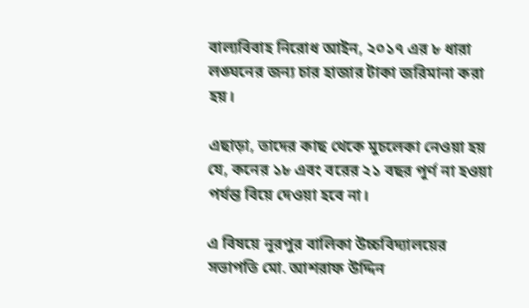বাল্যবিবাহ নিরোধ আইন, ২০১৭ এর ৮ ধারা লঙ্ঘনের জন্য চার হাজার টাকা জরিমানা করা হয়।

এছাড়া, তাদের কাছ থেকে মুচলেকা নেওয়া হয় যে, কনের ১৮ এবং বরের ২১ বছর পূর্ণ না হওয়া পর্যন্ত বিয়ে দেওয়া হবে না।

এ বিষয়ে নূরপুর বালিকা উচ্চবিদ্যালয়ের সভাপতি মো. আশরাফ উদ্দিন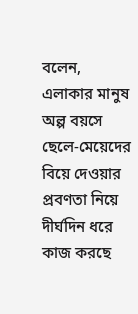বলেন, এলাকার মানুষ অল্প বয়সে ছেলে-মেয়েদের বিয়ে দেওয়ার প্রবণতা নিয়ে দীর্ঘদিন ধরে কাজ করছে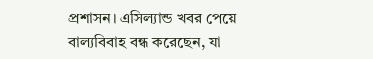প্রশাসন। এসিল্যান্ড খবর পেয়ে বাল্যবিবাহ বন্ধ করেছেন, যা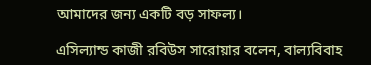আমাদের জন্য একটি বড় সাফল্য।

এসিল্যান্ড কাজী রবিউস সারোয়ার বলেন, বাল্যবিবাহ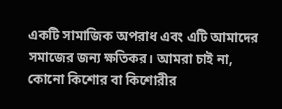একটি সামাজিক অপরাধ এবং এটি আমাদের সমাজের জন্য ক্ষতিকর। আমরা চাই না, কোনো কিশোর বা কিশোরীর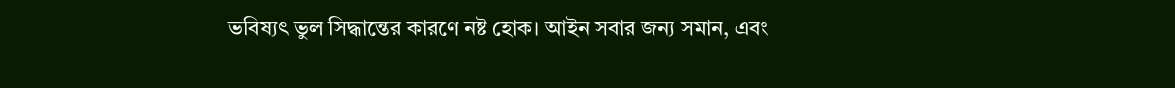ভবিষ্যৎ ভুল সিদ্ধান্তের কারণে নষ্ট হোক। আইন সবার জন্য সমান, এবং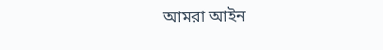আমরা আইন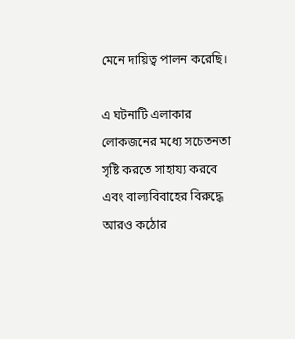মেনে দায়িত্ব পালন করেছি।

এ ঘটনাটি এলাকার লোকজনের মধ্যে সচেতনতা সৃষ্টি করতে সাহায্য করবে এবং বাল্যবিবাহের বিরুদ্ধে আরও কঠোর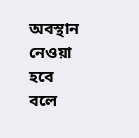অবস্থান নেওয়া হবে বলে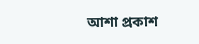আশা প্রকাশ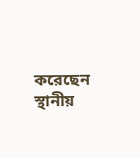করেছেন স্থানীয়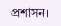প্রশাসন।